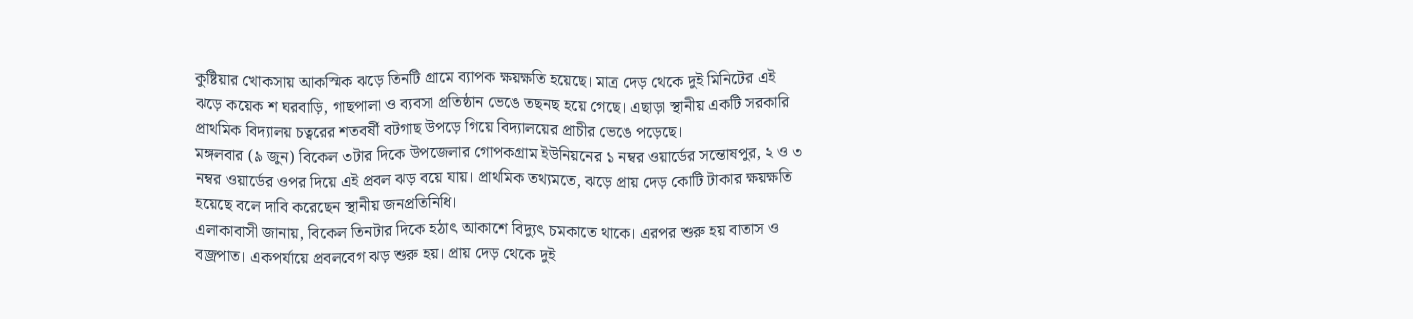কুষ্টিয়ার খোকসায় আকস্মিক ঝড়ে তিনটি গ্রামে ব্যাপক ক্ষয়ক্ষতি হয়েছে। মাত্র দেড় থেকে দুই মিনিটের এই ঝড়ে কয়েক শ ঘরবাড়ি, গাছপালা ও ব্যবসা প্রতিষ্ঠান ভেঙে তছনছ হয়ে গেছে। এছাড়া স্থানীয় একটি সরকারি প্রাথমিক বিদ্যালয় চত্বরের শতবর্ষী বটগাছ উপড়ে গিয়ে বিদ্যালয়ের প্রাচীর ভেঙে পড়েছে।
মঙ্গলবার (৯ জুন) বিকেল ৩টার দিকে উপজেলার গোপকগ্রাম ইউনিয়নের ১ নম্বর ওয়ার্ডের সন্তোষপুর, ২ ও ৩ নম্বর ওয়ার্ডের ওপর দিয়ে এই প্রবল ঝড় বয়ে যায়। প্রাথমিক তথ্যমতে, ঝড়ে প্রায় দেড় কোটি টাকার ক্ষয়ক্ষতি হয়েছে বলে দাবি করেছেন স্থানীয় জনপ্রতিনিধি।
এলাকাবাসী জানায়, বিকেল তিনটার দিকে হঠাৎ আকাশে বিদ্যুৎ চমকাতে থাকে। এরপর শুরু হয় বাতাস ও বজ্রপাত। একপর্যায়ে প্রবলবেগ ঝড় শুরু হয়। প্রায় দেড় থেকে দুই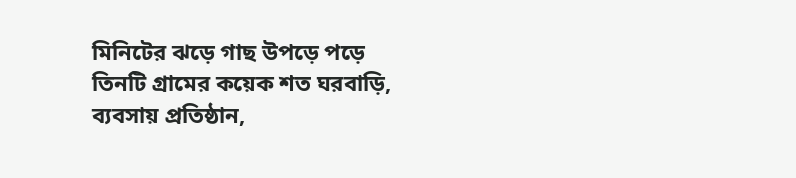মিনিটের ঝড়ে গাছ উপড়ে পড়ে তিনটি গ্রামের কয়েক শত ঘরবাড়ি, ব্যবসায় প্রতিষ্ঠান,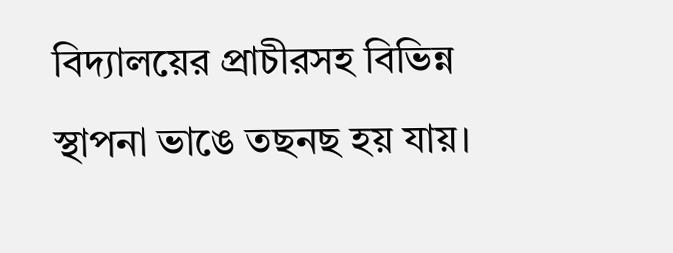বিদ্যালয়ের প্রাচীরসহ বিভিন্ন স্থাপনা ভাঙে তছনছ হয় যায়।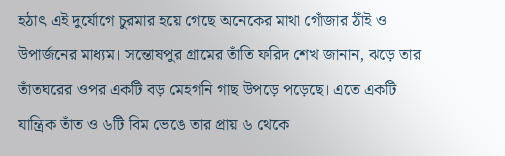হঠাৎ এই দুর্যোগে চুরমার হয়ে গেছে অনেকের মাথা গোঁজার ঠাঁই ও উপার্জনের মাধ্যম। সন্তোষপুর গ্রামের তাঁতি ফরিদ শেখ জানান, ঝড়ে তার তাঁতঘরের ওপর একটি বড় মেহগনি গাছ উপড়ে পড়েছে। এতে একটি যান্ত্রিক তাঁত ও ৬টি বিম ভেঙে তার প্রায় ৬ থেকে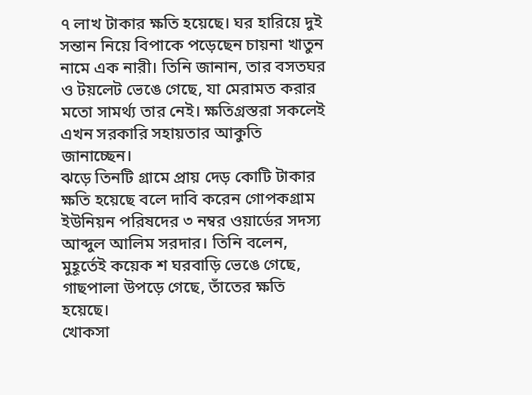৭ লাখ টাকার ক্ষতি হয়েছে। ঘর হারিয়ে দুই সন্তান নিয়ে বিপাকে পড়েছেন চায়না খাতুন নামে এক নারী। তিনি জানান, তার বসতঘর ও টয়লেট ভেঙে গেছে, যা মেরামত করার মতো সামর্থ্য তার নেই। ক্ষতিগ্রস্তরা সকলেই এখন সরকারি সহায়তার আকুতি জানাচ্ছেন।
ঝড়ে তিনটি গ্রামে প্রায় দেড় কোটি টাকার ক্ষতি হয়েছে বলে দাবি করেন গোপকগ্রাম ইউনিয়ন পরিষদের ৩ নম্বর ওয়ার্ডের সদস্য আব্দুল আলিম সরদার। তিনি বলেন, মুহূর্তেই কয়েক শ ঘরবাড়ি ভেঙে গেছে, গাছপালা উপড়ে গেছে, তাঁতের ক্ষতি হয়েছে।
খোকসা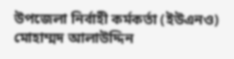উপজেলা নির্বাহী কর্মকর্তা (ইউএনও) মোহাম্মদ আলাউদ্দিন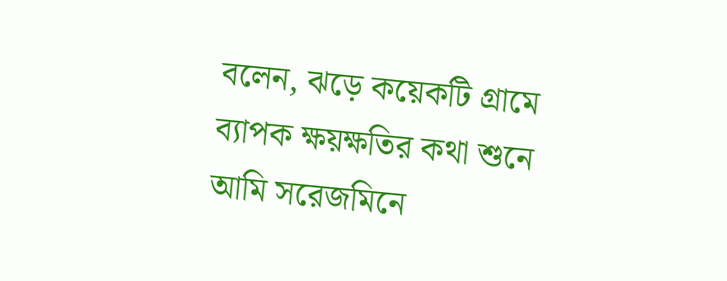বলেন, ঝড়ে কয়েকটি গ্রামে ব্যাপক ক্ষয়ক্ষতির কথা শুনে আমি সরেজমিনে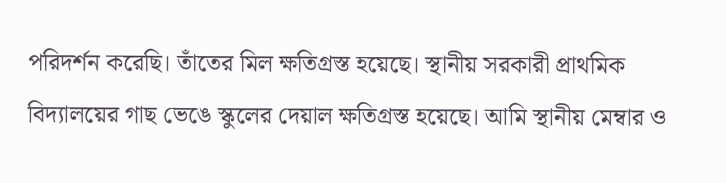পরিদর্শন করেছি। তাঁতের মিল ক্ষতিগ্রস্ত হয়েছে। স্থানীয় সরকারী প্রাথমিক বিদ্যালয়ের গাছ ভেঙে স্কুলের দেয়াল ক্ষতিগ্রস্ত হয়েছে। আমি স্থানীয় মেম্বার ও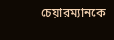চেয়ারম্যানকে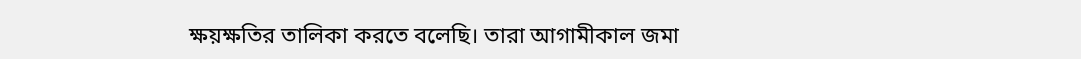ক্ষয়ক্ষতির তালিকা করতে বলেছি। তারা আগামীকাল জমা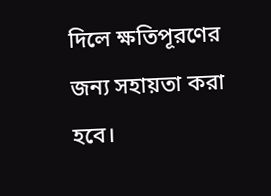দিলে ক্ষতিপূরণের জন্য সহায়তা করা হবে।